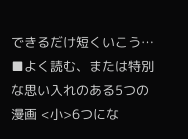できるだけ短くいこう…
■よく読む、または特別な思い入れのある5つの漫画 <小>6つにな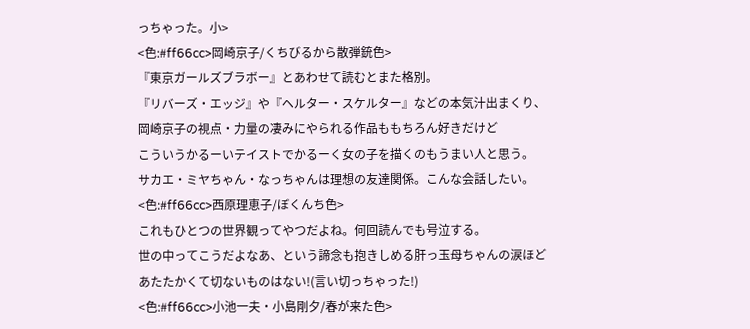っちゃった。小>
<色:#ff66cc>岡崎京子/くちびるから散弾銃色>
『東京ガールズブラボー』とあわせて読むとまた格別。
『リバーズ・エッジ』や『ヘルター・スケルター』などの本気汁出まくり、
岡崎京子の視点・力量の凄みにやられる作品ももちろん好きだけど
こういうかるーいテイストでかるーく女の子を描くのもうまい人と思う。
サカエ・ミヤちゃん・なっちゃんは理想の友達関係。こんな会話したい。
<色:#ff66cc>西原理恵子/ぼくんち色>
これもひとつの世界観ってやつだよね。何回読んでも号泣する。
世の中ってこうだよなあ、という諦念も抱きしめる肝っ玉母ちゃんの涙ほど
あたたかくて切ないものはない!(言い切っちゃった!)
<色:#ff66cc>小池一夫・小島剛夕/春が来た色>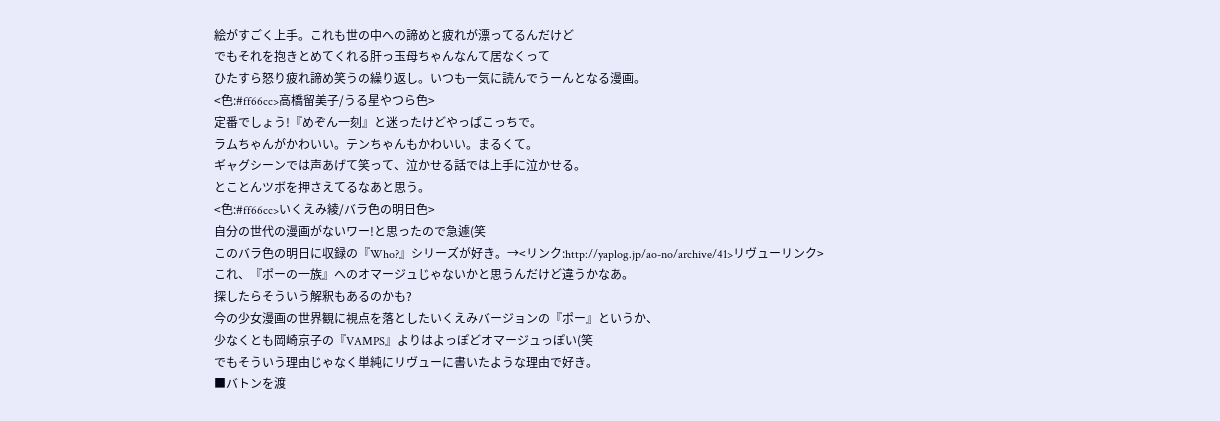絵がすごく上手。これも世の中への諦めと疲れが漂ってるんだけど
でもそれを抱きとめてくれる肝っ玉母ちゃんなんて居なくって
ひたすら怒り疲れ諦め笑うの繰り返し。いつも一気に読んでうーんとなる漫画。
<色:#ff66cc>高橋留美子/うる星やつら色>
定番でしょう!『めぞん一刻』と迷ったけどやっぱこっちで。
ラムちゃんがかわいい。テンちゃんもかわいい。まるくて。
ギャグシーンでは声あげて笑って、泣かせる話では上手に泣かせる。
とことんツボを押さえてるなあと思う。
<色:#ff66cc>いくえみ綾/バラ色の明日色>
自分の世代の漫画がないワー!と思ったので急遽(笑
このバラ色の明日に収録の『Who?』シリーズが好き。→<リンク:http://yaplog.jp/ao-no/archive/41>リヴューリンク>
これ、『ポーの一族』へのオマージュじゃないかと思うんだけど違うかなあ。
探したらそういう解釈もあるのかも?
今の少女漫画の世界観に視点を落としたいくえみバージョンの『ポー』というか、
少なくとも岡崎京子の『VAMPS』よりはよっぽどオマージュっぽい(笑
でもそういう理由じゃなく単純にリヴューに書いたような理由で好き。
■バトンを渡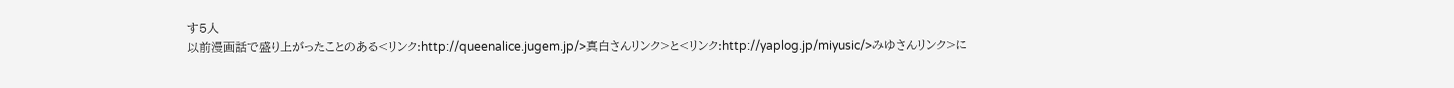す5人
以前漫画話で盛り上がったことのある<リンク:http://queenalice.jugem.jp/>真白さんリンク>と<リンク:http://yaplog.jp/miyusic/>みゆさんリンク>に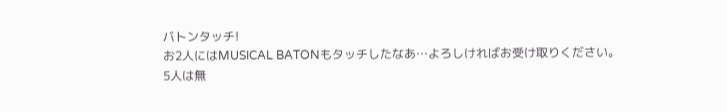バトンタッチ!
お2人にはMUSICAL BATONもタッチしたなあ…よろしければお受け取りください。
5人は無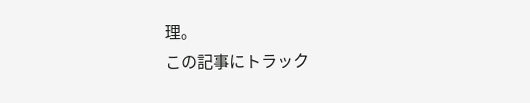理。
この記事にトラック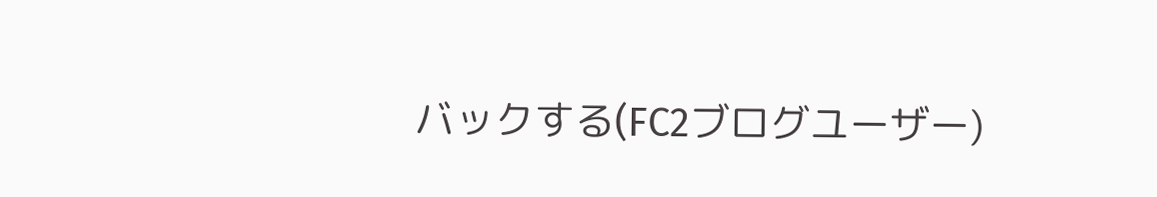バックする(FC2ブログユーザー)